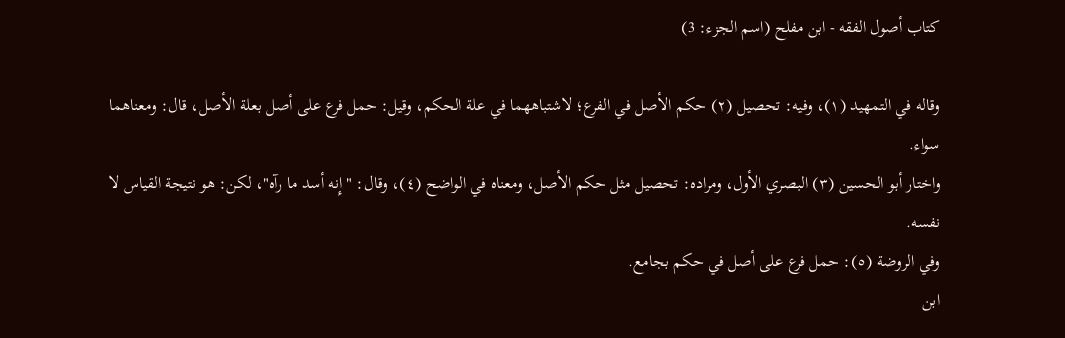كتاب أصول الفقه - ابن مفلح (اسم الجزء: 3)

وقاله في التمهيد (١)، وفيه: تحصيل (٢) حكم الأصل في الفرع؛ لاشتباههما في علة الحكم، وقيل: حمل فرع على أصل بعلة الأصل، قال: ومعناهما سواء.
واختار أبو الحسين (٣) البصري الأول، ومراده: تحصيل مثل حكم الأصل، ومعناه في الواضح (٤)، وقال: "إِنه أسد ما رآه"، لكن: هو نتيجة القياس لا نفسه.
وفي الروضة (٥): حمل فرع على أصل في حكم بجامع.
ابن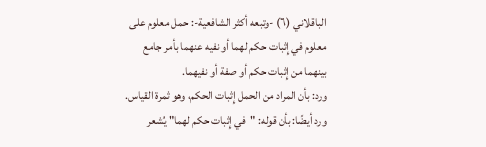الباقلاني (٦) -وتبعه أكثر الشافعية-: حمل معلوم على معلوم في إِثبات حكم لهما أو نفيه عنهما بأمر جامع بينهما من إِثبات حكم أو صفة أو نفيهما.
ورد: بأن المراد من الحمل إِثبات الحكم، وهو ثمرة القياس.
ورد أيضًا: بأن قوله: "في إِثبات حكم لهما" يُشعر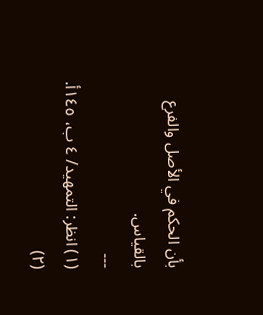بأن الحكم في الأصل والفرع بالقياس.
---
(١) انظر: التمهيد/ ٤ ب، ١٤٥أ.
(٢)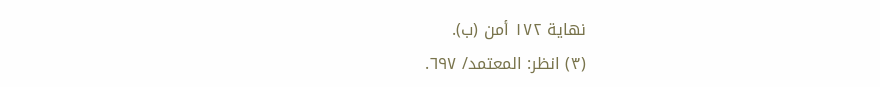نهاية ١٧٢ أمن (ب).
(٣) انظر: المعتمد/ ٦٩٧.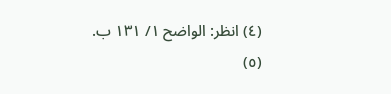(٤) انظر: الواضح ١/ ١٣١ ب.
(٥)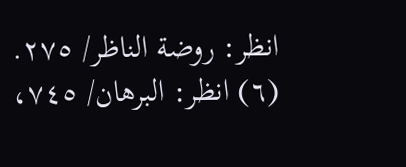انظر: روضة الناظر/ ٢٧٥.
(٦) انظر: البرهان/ ٧٤٥،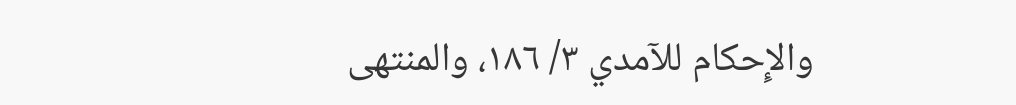والإِحكام للآمدي ٣/ ١٨٦، والمنتهى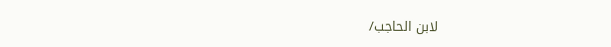لابن الحاجب/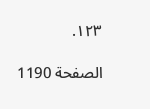١٢٣.

الصفحة 1190